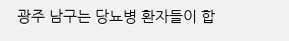광주 남구는 당뇨병 환자들이 합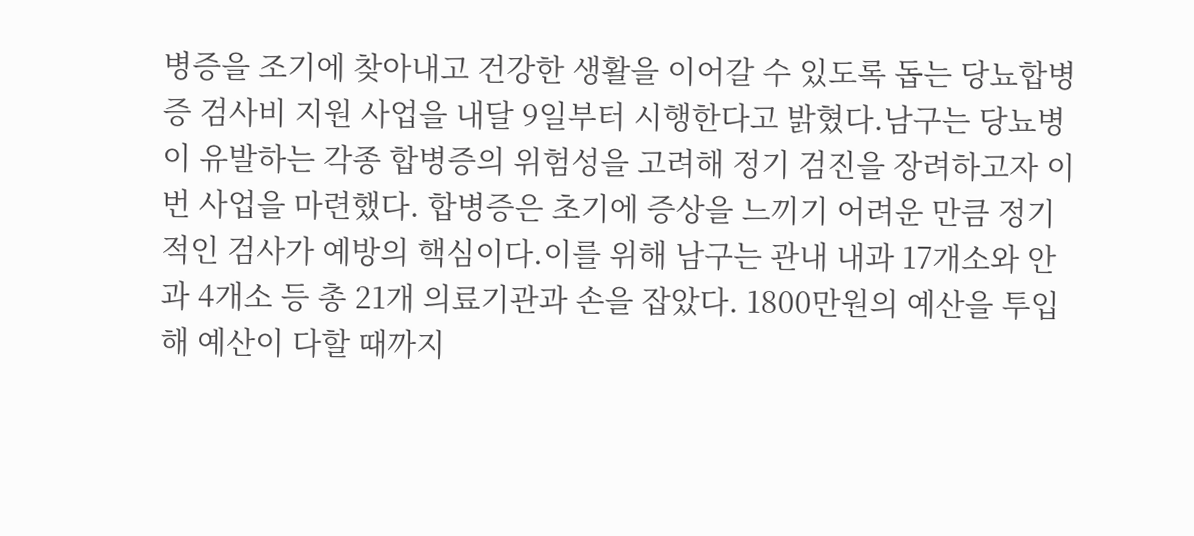병증을 조기에 찾아내고 건강한 생활을 이어갈 수 있도록 돕는 당뇨합병증 검사비 지원 사업을 내달 9일부터 시행한다고 밝혔다.남구는 당뇨병이 유발하는 각종 합병증의 위험성을 고려해 정기 검진을 장려하고자 이번 사업을 마련했다. 합병증은 초기에 증상을 느끼기 어려운 만큼 정기적인 검사가 예방의 핵심이다.이를 위해 남구는 관내 내과 17개소와 안과 4개소 등 총 21개 의료기관과 손을 잡았다. 1800만원의 예산을 투입해 예산이 다할 때까지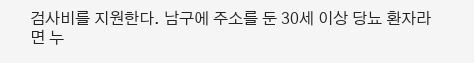검사비를 지원한다. 남구에 주소를 둔 30세 이상 당뇨 환자라면 누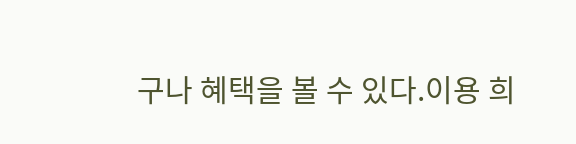구나 혜택을 볼 수 있다.이용 희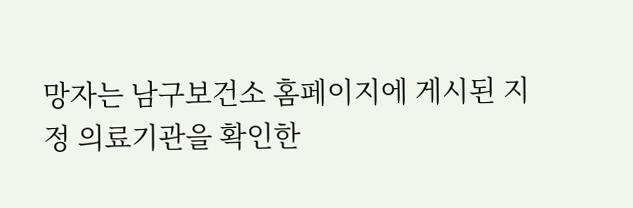망자는 남구보건소 홈페이지에 게시된 지정 의료기관을 확인한